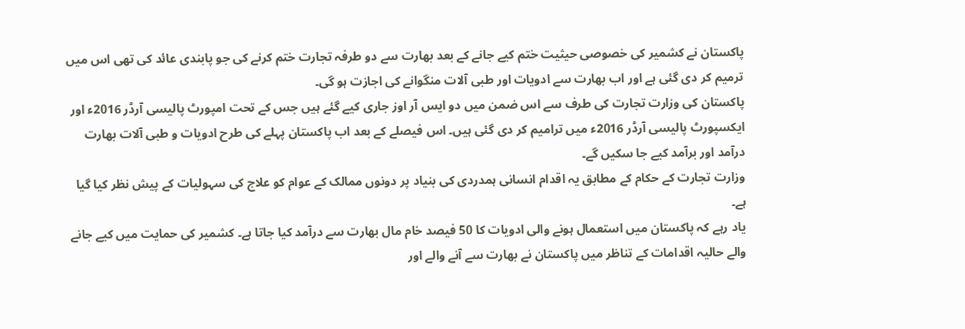پاکستان نے کشمیر کی خصوصی حیثیت ختم کیے جانے کے بعد بھارت سے دو طرفہ تجارت ختم کرنے کی جو پابندی عائد کی تھی اس میں ترمیم کر دی گئی ہے اور اب بھارت سے ادویات اور طبی آلات منگوانے کی اجازت ہو گی۔
پاکستان کی وزارت تجارت کی طرف سے اس ضمن میں دو ایس آر اوز جاری کیے گئے ہیں جس کے تحت امپورٹ پالیسی آرڈر 2016ء اور ایکسپورٹ پالیسی آرڈر 2016ء میں ترامیم کر دی گئی ہیں۔ اس فیصلے کے بعد اب پاکستان پہلے کی طرح ادویات و طبی آلات بھارت درآمد اور برآمد کیے جا سکیں گے۔
وزارت تجارت کے حکام کے مطابق یہ اقدام انسانی ہمدردی کی بنیاد پر دونوں ممالک کے عوام کو علاج کی سہولیات کے پیش نظر کیا گیا ہے۔
یاد رہے کہ پاکستان میں استعمال ہونے والی ادویات کا 50 فیصد خام مال بھارت سے درآمد کیا جاتا ہے۔ کشمیر کی حمایت میں کیے جانے والے حالیہ اقدامات کے تناظر میں پاکستان نے بھارت سے آنے والے اور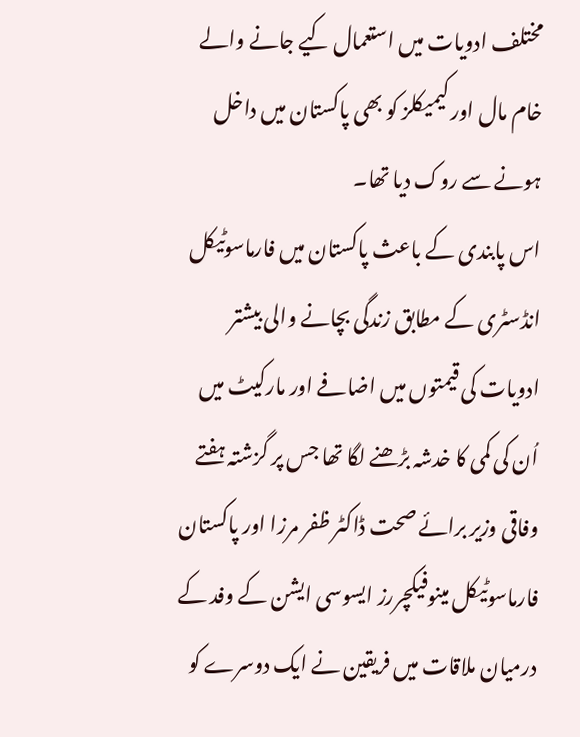مختلف ادویات میں استعمال کیے جانے والے خام مال اور کیمیکلز کو بھی پاکستان میں داخل ہونے سے روک دیا تھا۔
اس پابندی کے باعث پاکستان میں فارماسوٹیکل انڈسٹری کے مطابق زندگی بچانے والی بیشتر ادویات کی قیمتوں میں اضافے اور مارکیٹ میں اُن کی کمی کا خدشہ بڑھنے لگا تھا جس پر گزشتہ ہفتے وفاقی وزیر برائے صحت ڈاکٹر ظفر مرزا اور پاکستان فارماسوٹیکل مینوفیکچررز ایسوسی ایشن کے وفد کے درمیان ملاقات میں فریقین نے ایک دوسرے کو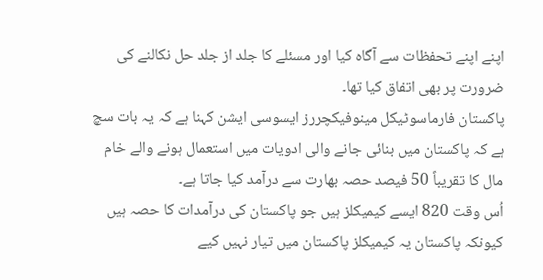اپنے اپنے تحفظات سے آگاہ کیا اور مسئلے کا جلد از جلد حل نکالنے کی ضرورت پر بھی اتفاق کیا تھا۔
پاکستان فارماسوٹیکل مینوفیکچررز ایسوسی ایشن کہنا ہے کہ یہ بات سچ ہے کہ پاکستان میں بنائی جانے والی ادویات میں استعمال ہونے والے خام مال کا تقریباً 50 فیصد حصہ بھارت سے درآمد کیا جاتا ہے۔
اُس وقت 820 ایسے کیمیکلز ہیں جو پاکستان کی درآمدات کا حصہ ہیں کیونکہ پاکستان یہ کیمیکلز پاکستان میں تیار نہیں کیے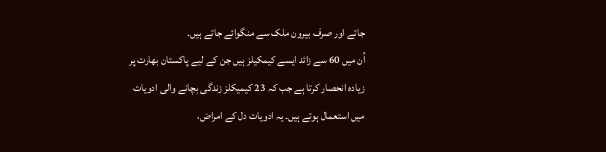جاتے اور صرف بیرون ملک سے منگوائے جاتے ہیں۔
اُن میں 60 سے زائد ایسے کیمکیلز ہیں جن کے لیے پاکستان بھارت پر زیادہ انحصار کرتا ہے جب کہ 23 کیمیکلز زندگی بچانے والی ادویات میں استعمال ہوتے ہیں۔ یہ ادویات دل کے امراض،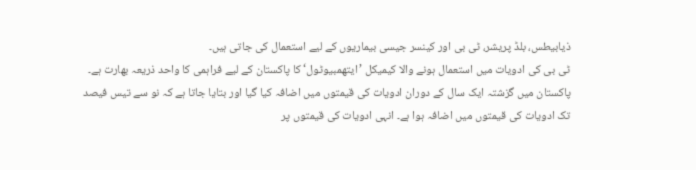ذیابیطس، بلڈ پریشر، ٹی بی اور کینسر جیسی بیماریوں کے لیے استعمال کی جاتی ہیں۔
ٹی بی کی ادویات میں استعمال ہونے والا کیمیکل ’ایتھمبیوٹول‘ کا پاکستان کے لیے فراہمی کا واحد ذریعہ بھارت ہے۔
پاکستان میں گزشتہ ایک سال کے دوران ادویات کی قیمتوں میں اضافہ کیا گیا اور بتایا جاتا ہے کہ نو سے تیس فیصد تک ادویات کی قیمتوں میں اضافہ ہوا ہے۔ انہی ادویات کی قیمتوں پر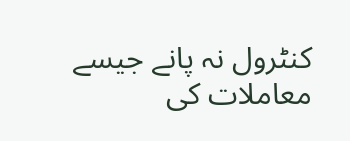کنٹرول نہ پانے جیسے معاملات کی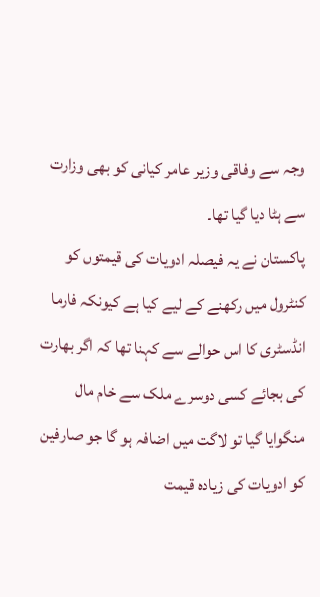وجہ سے وفاقی وزیر عامر کیانی کو بھی وزارت سے ہٹا دیا گیا تھا۔
پاکستان نے یہ فیصلہ ادویات کی قیمتوں کو کنٹرول میں رکھنے کے لیے کیا ہے کیونکہ فارما انڈسٹری کا اس حوالے سے کہنا تھا کہ اگر بھارت کی بجائے کسی دوسرے ملک سے خام مال منگوایا گیا تو لاگت میں اضافہ ہو گا جو صارفین کو ادویات کی زیادہ قیمت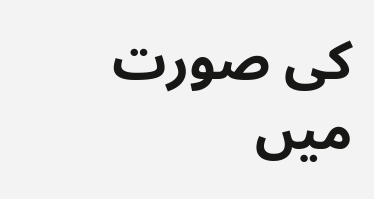کی صورت میں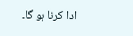ادا کرنا ہو گا۔